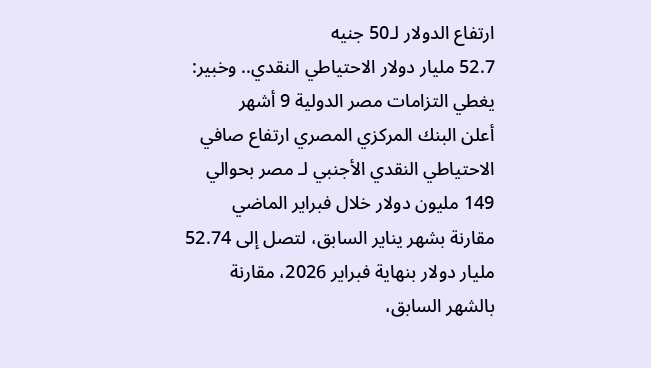ارتفاع الدولار لـ50 جنيه
52.7 مليار دولار الاحتياطي النقدي.. وخبير: يغطي التزامات مصر الدولية 9 أشهر
أعلن البنك المركزي المصري ارتفاع صافي الاحتياطي النقدي الأجنبي لـ مصر بحوالي 149 مليون دولار خلال فبراير الماضي مقارنة بشهر يناير السابق، لتصل إلى 52.74 مليار دولار بنهاية فبراير 2026، مقارنة بالشهر السابق،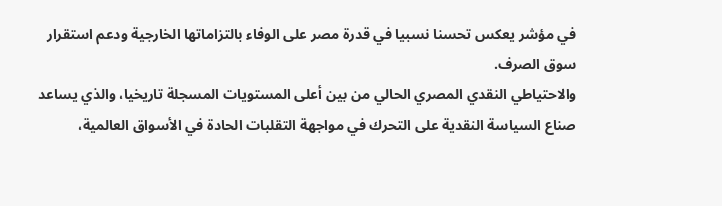في مؤشر يعكس تحسنا نسبيا في قدرة مصر على الوفاء بالتزاماتها الخارجية ودعم استقرار سوق الصرف.
والاحتياطي النقدي المصري الحالي من بين أعلى المستويات المسجلة تاريخيا، والذي يساعد صناع السياسة النقدية على التحرك في مواجهة التقلبات الحادة في الأسواق العالمية،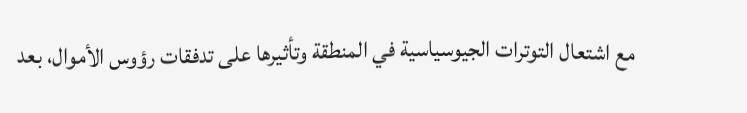مع اشتعال التوترات الجيوسياسية في المنطقة وتأثيرها على تدفقات رؤوس الأموال، بعد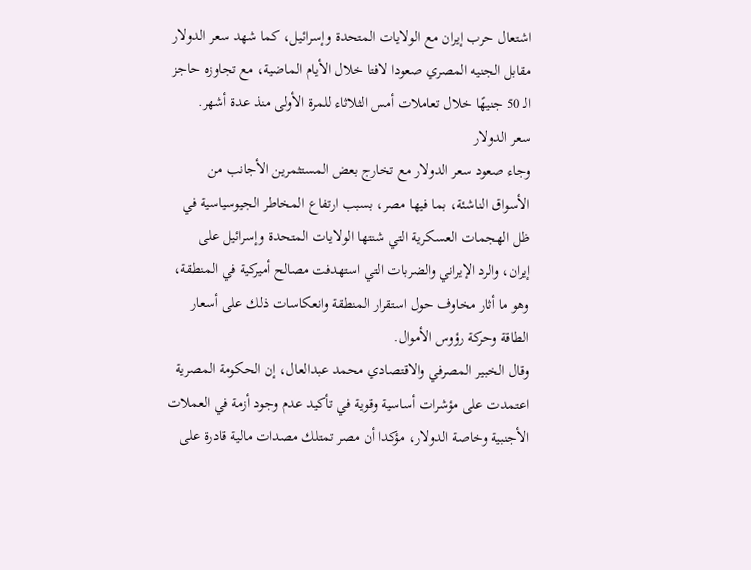اشتعال حرب إيران مع الولايات المتحدة وإسرائيل، كما شهد سعر الدولار مقابل الجنيه المصري صعودا لافتا خلال الأيام الماضية، مع تجاوزه حاجز الـ 50 جنيهًا خلال تعاملات أمس الثلاثاء للمرة الأولى منذ عدة أشهر.
سعر الدولار
وجاء صعود سعر الدولار مع تخارج بعض المستثمرين الأجانب من الأسواق الناشئة، بما فيها مصر، بسبب ارتفاع المخاطر الجيوسياسية في ظل الهجمات العسكرية التي شنتها الولايات المتحدة وإسرائيل على إيران، والرد الإيراني والضربات التي استهدفت مصالح أميركية في المنطقة، وهو ما أثار مخاوف حول استقرار المنطقة وانعكاسات ذلك على أسعار الطاقة وحركة رؤوس الأموال.
وقال الخبير المصرفي والاقتصادي محمد عبدالعال، إن الحكومة المصرية اعتمدت على مؤشرات أساسية وقوية في تأكيد عدم وجود أزمة في العملات الأجنبية وخاصة الدولار، مؤكدا أن مصر تمتلك مصدات مالية قادرة على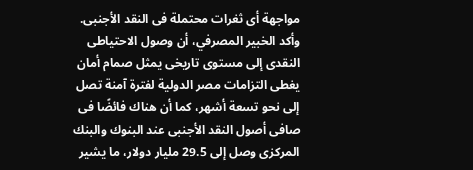مواجهة أى ثغرات محتملة فى النقد الأجنبى.
وأكد الخبير المصرفي، أن وصول الاحتياطى النقدى إلى مستوى تاريخى يمثل صمام أمان يغطى التزامات مصر الدولية لفترة آمنة تصل إلى نحو تسعة أشهر، كما أن هناك فائضًا فى صافى أصول النقد الأجنبى عند البنوك والبنك المركزى وصل إلى 29.5 مليار دولار، ما يشير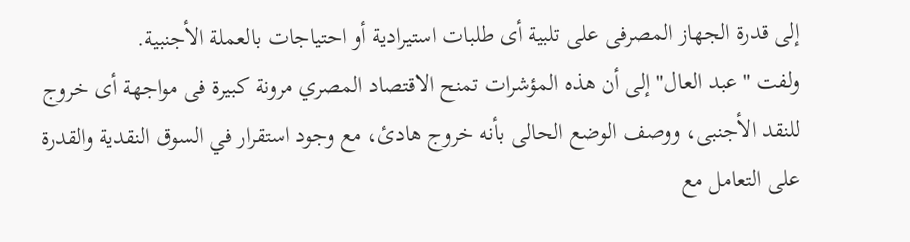إلى قدرة الجهاز المصرفى على تلبية أى طلبات استيرادية أو احتياجات بالعملة الأجنبية.
ولفت "عبد العال" إلى أن هذه المؤشرات تمنح الاقتصاد المصري مرونة كبيرة فى مواجهة أى خروج للنقد الأجنبى، ووصف الوضع الحالى بأنه خروج هادئ، مع وجود استقرار في السوق النقدية والقدرة على التعامل مع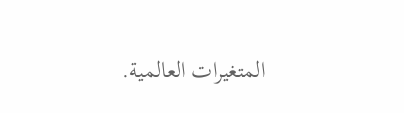المتغيرات العالمية.